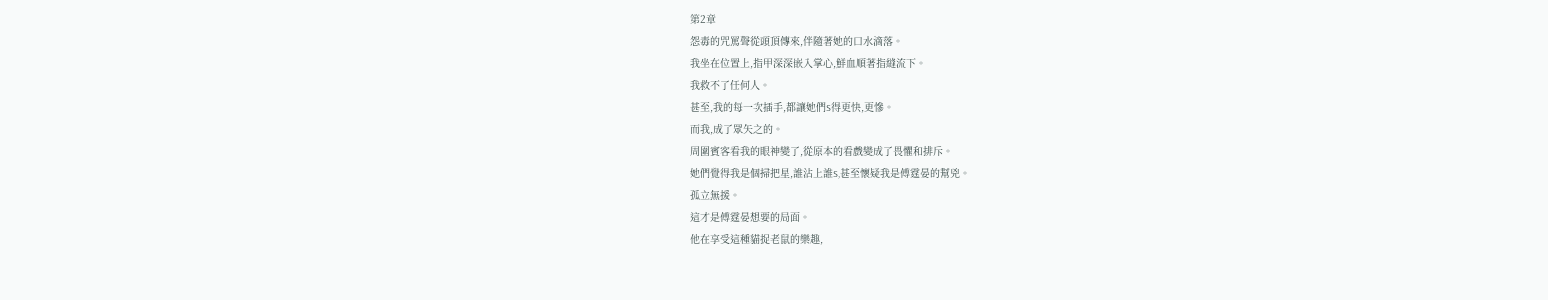第2章
怨毒的咒罵聲從頭頂傳來,伴隨著她的口水滴落。
我坐在位置上,指甲深深嵌入掌心,鮮血順著指縫流下。
我救不了任何人。
甚至,我的每一次插手,都讓她們S得更快,更慘。
而我,成了眾矢之的。
周圍賓客看我的眼神變了,從原本的看戲變成了畏懼和排斥。
她們覺得我是個掃把星,誰沾上誰S,甚至懷疑我是傅霆晏的幫兇。
孤立無援。
這才是傅霆晏想要的局面。
他在享受這種貓捉老鼠的樂趣,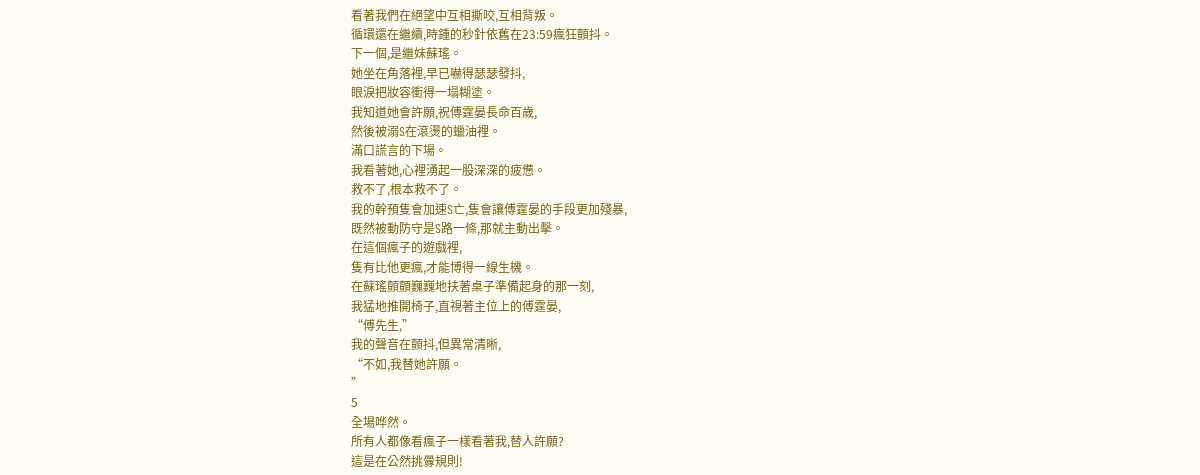看著我們在絕望中互相撕咬,互相背叛。
循環還在繼續,時鍾的秒針依舊在23:59瘋狂顫抖。
下一個,是繼妹蘇瑤。
她坐在角落裡,早已嚇得瑟瑟發抖,
眼淚把妝容衝得一塌糊塗。
我知道她會許願,祝傅霆晏長命百歲,
然後被溺S在滾燙的蠟油裡。
滿口謊言的下場。
我看著她,心裡湧起一股深深的疲憊。
救不了,根本救不了。
我的幹預隻會加速S亡,隻會讓傅霆晏的手段更加殘暴,
既然被動防守是S路一條,那就主動出擊。
在這個瘋子的遊戲裡,
隻有比他更瘋,才能博得一線生機。
在蘇瑤顫顫巍巍地扶著桌子準備起身的那一刻,
我猛地推開椅子,直視著主位上的傅霆晏,
“傅先生,”
我的聲音在顫抖,但異常清晰,
“不如,我替她許願。
”
5
全場哗然。
所有人都像看瘋子一樣看著我,替人許願?
這是在公然挑釁規則!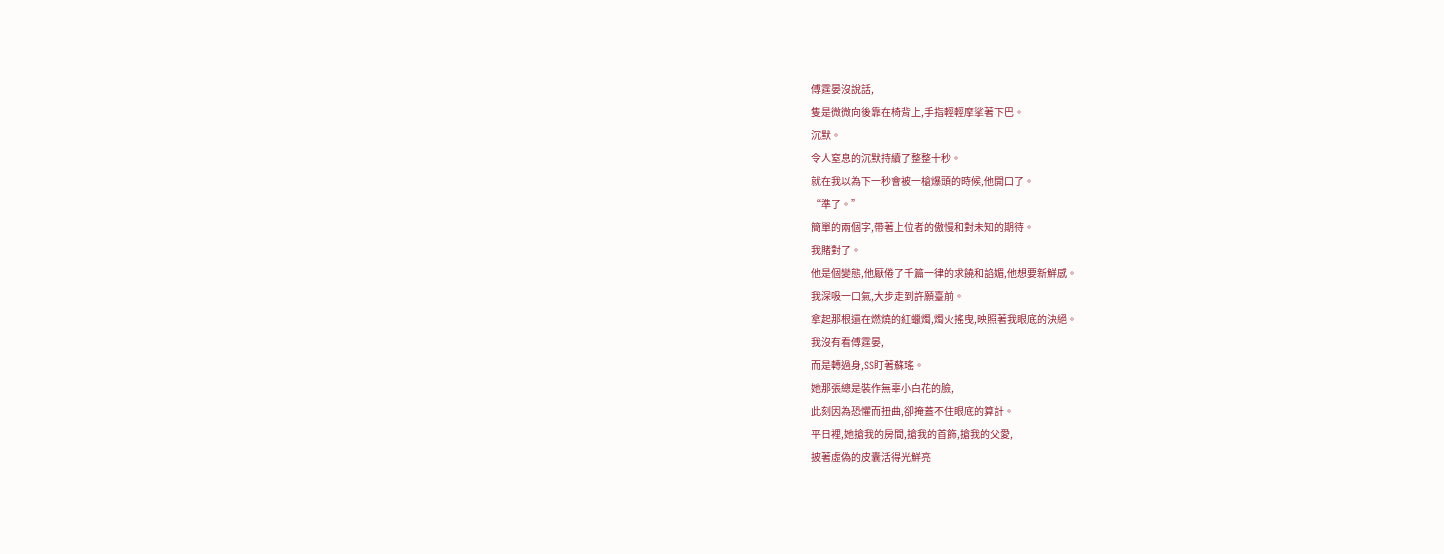傅霆晏沒說話,
隻是微微向後靠在椅背上,手指輕輕摩挲著下巴。
沉默。
令人窒息的沉默持續了整整十秒。
就在我以為下一秒會被一槍爆頭的時候,他開口了。
“準了。”
簡單的兩個字,帶著上位者的傲慢和對未知的期待。
我賭對了。
他是個變態,他厭倦了千篇一律的求饒和諂媚,他想要新鮮感。
我深吸一口氣,大步走到許願臺前。
拿起那根還在燃燒的紅蠟燭,燭火搖曳,映照著我眼底的決絕。
我沒有看傅霆晏,
而是轉過身,SS盯著蘇瑤。
她那張總是裝作無辜小白花的臉,
此刻因為恐懼而扭曲,卻掩蓋不住眼底的算計。
平日裡,她搶我的房間,搶我的首飾,搶我的父愛,
披著虛偽的皮囊活得光鮮亮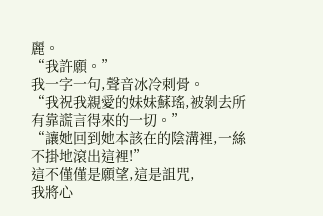麗。
“我許願。”
我一字一句,聲音冰冷刺骨。
“我祝我親愛的妹妹蘇瑤,被剝去所有靠謊言得來的一切。”
“讓她回到她本該在的陰溝裡,一絲不掛地滾出這裡!”
這不僅僅是願望,這是詛咒,
我將心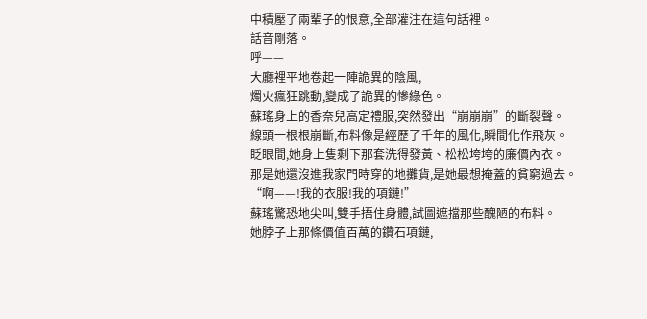中積壓了兩輩子的恨意,全部灌注在這句話裡。
話音剛落。
呼——
大廳裡平地卷起一陣詭異的陰風,
燭火瘋狂跳動,變成了詭異的慘綠色。
蘇瑤身上的香奈兒高定禮服,突然發出“崩崩崩”的斷裂聲。
線頭一根根崩斷,布料像是經歷了千年的風化,瞬間化作飛灰。
眨眼間,她身上隻剩下那套洗得發黃、松松垮垮的廉價內衣。
那是她還沒進我家門時穿的地攤貨,是她最想掩蓋的貧窮過去。
“啊——!我的衣服!我的項鏈!”
蘇瑤驚恐地尖叫,雙手捂住身體,試圖遮擋那些醜陋的布料。
她脖子上那條價值百萬的鑽石項鏈,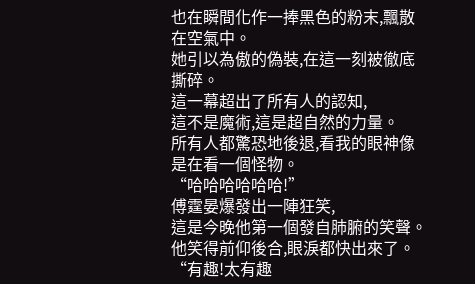也在瞬間化作一捧黑色的粉末,飄散在空氣中。
她引以為傲的偽裝,在這一刻被徹底撕碎。
這一幕超出了所有人的認知,
這不是魔術,這是超自然的力量。
所有人都驚恐地後退,看我的眼神像是在看一個怪物。
“哈哈哈哈哈哈!”
傅霆晏爆發出一陣狂笑,
這是今晚他第一個發自肺腑的笑聲。
他笑得前仰後合,眼淚都快出來了。
“有趣!太有趣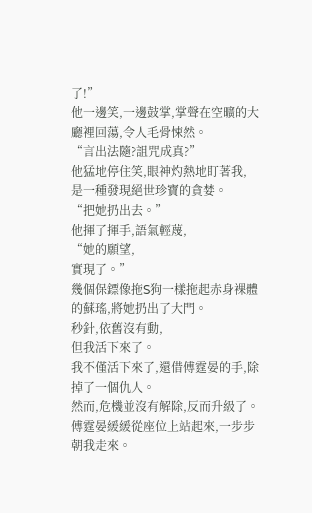了!”
他一邊笑,一邊鼓掌,掌聲在空曠的大廳裡回蕩,令人毛骨悚然。
“言出法隨?詛咒成真?”
他猛地停住笑,眼神灼熱地盯著我,
是一種發現絕世珍寶的貪婪。
“把她扔出去。”
他揮了揮手,語氣輕蔑,
“她的願望,
實現了。”
幾個保鏢像拖S狗一樣拖起赤身裸體的蘇瑤,將她扔出了大門。
秒針,依舊沒有動,
但我活下來了。
我不僅活下來了,還借傅霆晏的手,除掉了一個仇人。
然而,危機並沒有解除,反而升級了。
傅霆晏緩緩從座位上站起來,一步步朝我走來。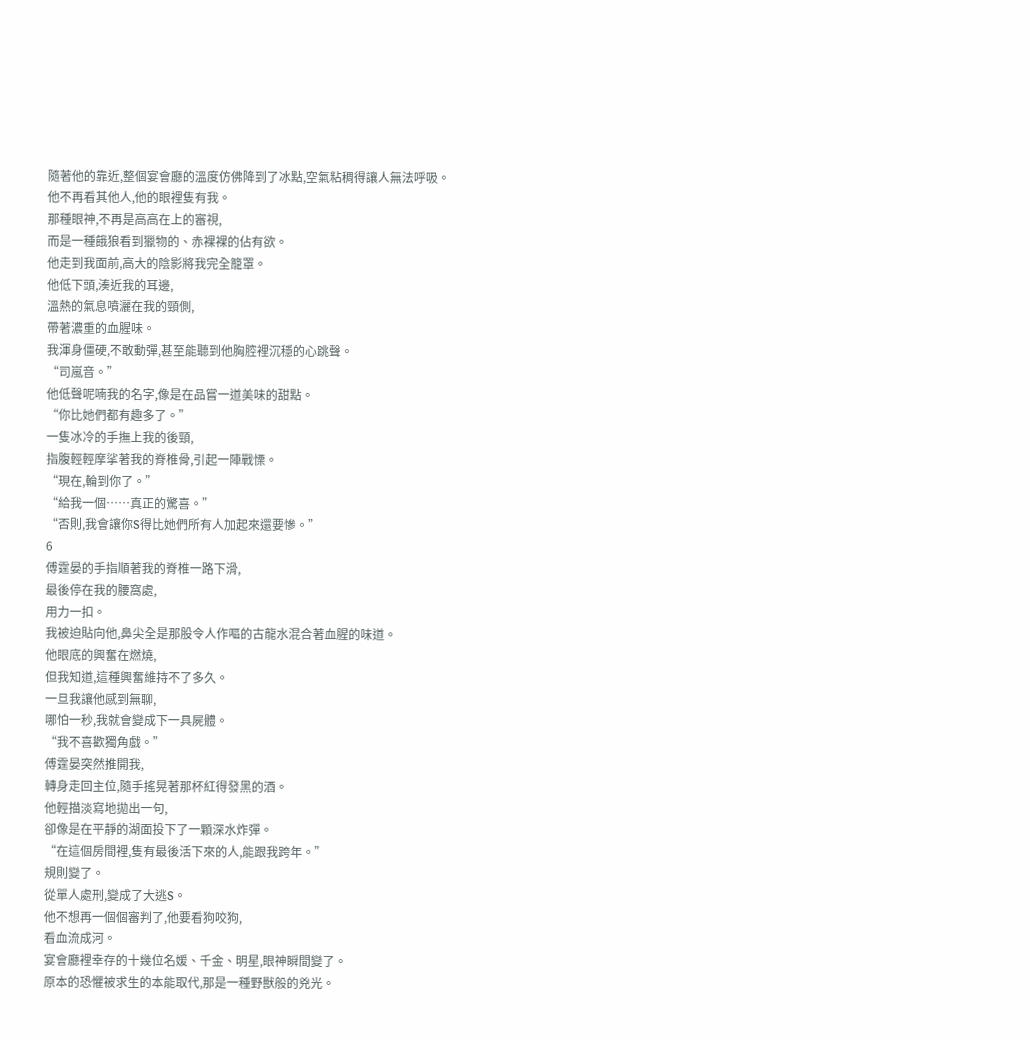隨著他的靠近,整個宴會廳的溫度仿佛降到了冰點,空氣粘稠得讓人無法呼吸。
他不再看其他人,他的眼裡隻有我。
那種眼神,不再是高高在上的審視,
而是一種餓狼看到獵物的、赤裸裸的佔有欲。
他走到我面前,高大的陰影將我完全籠罩。
他低下頭,湊近我的耳邊,
溫熱的氣息噴灑在我的頸側,
帶著濃重的血腥味。
我渾身僵硬,不敢動彈,甚至能聽到他胸腔裡沉穩的心跳聲。
“司嵐音。”
他低聲呢喃我的名字,像是在品嘗一道美味的甜點。
“你比她們都有趣多了。”
一隻冰冷的手撫上我的後頸,
指腹輕輕摩挲著我的脊椎骨,引起一陣戰慄。
“現在,輪到你了。”
“給我一個……真正的驚喜。”
“否則,我會讓你S得比她們所有人加起來還要慘。”
6
傅霆晏的手指順著我的脊椎一路下滑,
最後停在我的腰窩處,
用力一扣。
我被迫貼向他,鼻尖全是那股令人作嘔的古龍水混合著血腥的味道。
他眼底的興奮在燃燒,
但我知道,這種興奮維持不了多久。
一旦我讓他感到無聊,
哪怕一秒,我就會變成下一具屍體。
“我不喜歡獨角戲。”
傅霆晏突然推開我,
轉身走回主位,隨手搖晃著那杯紅得發黑的酒。
他輕描淡寫地拋出一句,
卻像是在平靜的湖面投下了一顆深水炸彈。
“在這個房間裡,隻有最後活下來的人,能跟我跨年。”
規則變了。
從單人處刑,變成了大逃S。
他不想再一個個審判了,他要看狗咬狗,
看血流成河。
宴會廳裡幸存的十幾位名媛、千金、明星,眼神瞬間變了。
原本的恐懼被求生的本能取代,那是一種野獸般的兇光。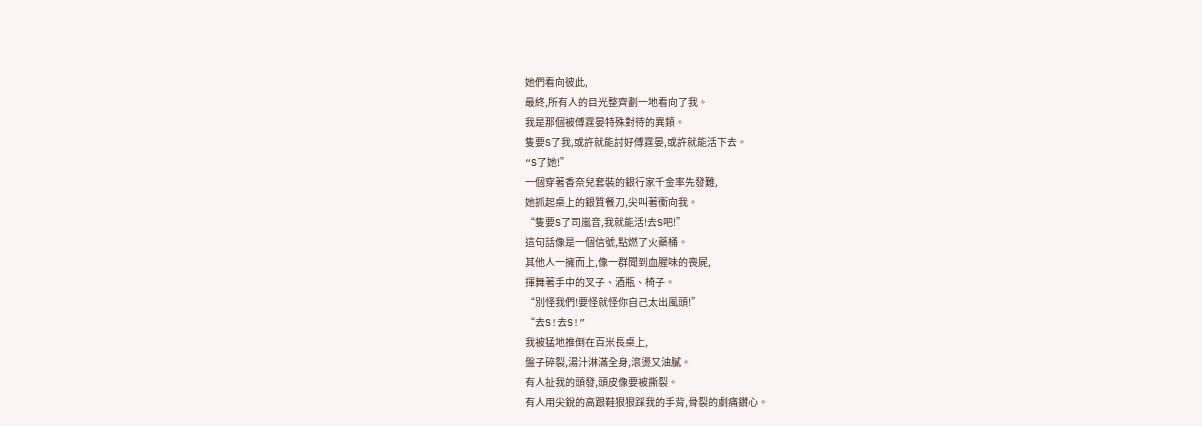她們看向彼此,
最終,所有人的目光整齊劃一地看向了我。
我是那個被傅霆晏特殊對待的異類。
隻要S了我,或許就能討好傅霆晏,或許就能活下去。
“S了她!”
一個穿著香奈兒套裝的銀行家千金率先發難,
她抓起桌上的銀質餐刀,尖叫著衝向我。
“隻要S了司嵐音,我就能活!去S吧!”
這句話像是一個信號,點燃了火藥桶。
其他人一擁而上,像一群聞到血腥味的喪屍,
揮舞著手中的叉子、酒瓶、椅子。
“別怪我們!要怪就怪你自己太出風頭!”
“去S!去S!”
我被猛地推倒在百米長桌上,
盤子碎裂,湯汁淋滿全身,滾燙又油膩。
有人扯我的頭發,頭皮像要被撕裂。
有人用尖銳的高跟鞋狠狠踩我的手背,骨裂的劇痛鑽心。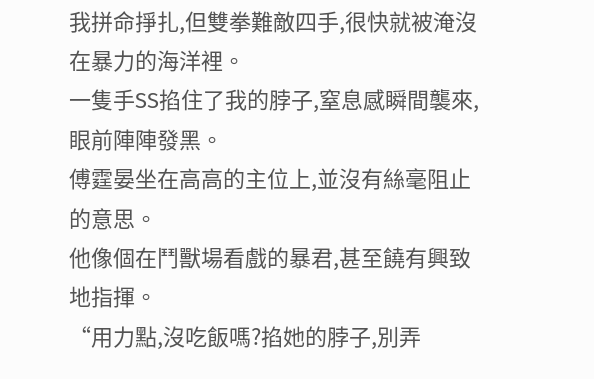我拼命掙扎,但雙拳難敵四手,很快就被淹沒在暴力的海洋裡。
一隻手SS掐住了我的脖子,窒息感瞬間襲來,眼前陣陣發黑。
傅霆晏坐在高高的主位上,並沒有絲毫阻止的意思。
他像個在鬥獸場看戲的暴君,甚至饒有興致地指揮。
“用力點,沒吃飯嗎?掐她的脖子,別弄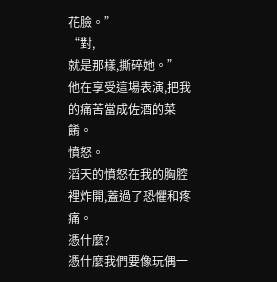花臉。”
“對,
就是那樣,撕碎她。”
他在享受這場表演,把我的痛苦當成佐酒的菜餚。
憤怒。
滔天的憤怒在我的胸腔裡炸開,蓋過了恐懼和疼痛。
憑什麼?
憑什麼我們要像玩偶一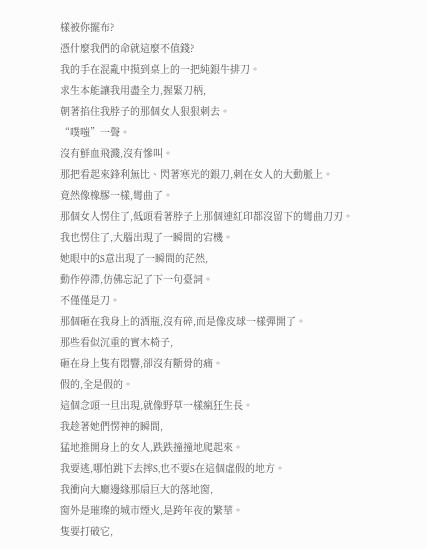樣被你擺布?
憑什麼我們的命就這麼不值錢?
我的手在混亂中摸到桌上的一把純銀牛排刀。
求生本能讓我用盡全力,握緊刀柄,
朝著掐住我脖子的那個女人狠狠刺去。
“噗嗤”一聲。
沒有鮮血飛濺,沒有慘叫。
那把看起來鋒利無比、閃著寒光的銀刀,刺在女人的大動脈上。
竟然像橡膠一樣,彎曲了。
那個女人愣住了,低頭看著脖子上那個連紅印都沒留下的彎曲刀刃。
我也愣住了,大腦出現了一瞬間的宕機。
她眼中的S意出現了一瞬間的茫然,
動作停滯,仿佛忘記了下一句臺詞。
不僅僅是刀。
那個砸在我身上的酒瓶,沒有碎,而是像皮球一樣彈開了。
那些看似沉重的實木椅子,
砸在身上隻有悶響,卻沒有斷骨的痛。
假的,全是假的。
這個念頭一旦出現,就像野草一樣瘋狂生長。
我趁著她們愣神的瞬間,
猛地推開身上的女人,跌跌撞撞地爬起來。
我要逃,哪怕跳下去摔S,也不要S在這個虛假的地方。
我衝向大廳邊緣那扇巨大的落地窗,
窗外是璀璨的城市煙火,是跨年夜的繁華。
隻要打破它,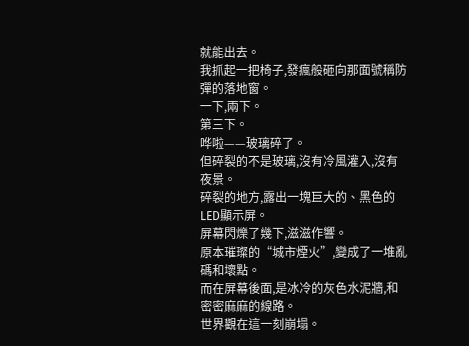就能出去。
我抓起一把椅子,發瘋般砸向那面號稱防彈的落地窗。
一下,兩下。
第三下。
哗啦——玻璃碎了。
但碎裂的不是玻璃,沒有冷風灌入,沒有夜景。
碎裂的地方,露出一塊巨大的、黑色的LED顯示屏。
屏幕閃爍了幾下,滋滋作響。
原本璀璨的“城市煙火”,變成了一堆亂碼和壞點。
而在屏幕後面,是冰冷的灰色水泥牆,和密密麻麻的線路。
世界觀在這一刻崩塌。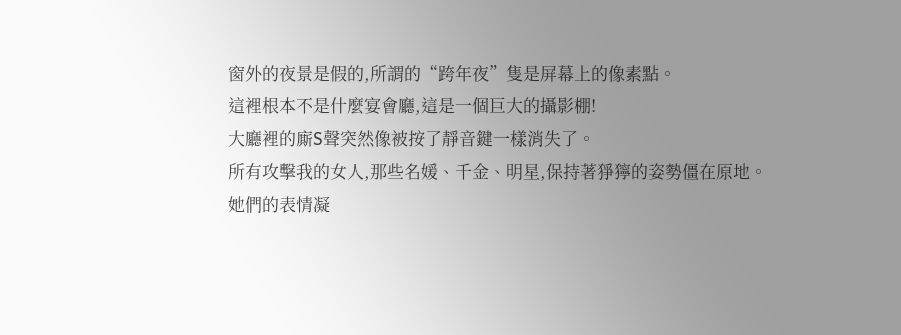窗外的夜景是假的,所謂的“跨年夜”隻是屏幕上的像素點。
這裡根本不是什麼宴會廳,這是一個巨大的攝影棚!
大廳裡的廝S聲突然像被按了靜音鍵一樣消失了。
所有攻擊我的女人,那些名媛、千金、明星,保持著猙獰的姿勢僵在原地。
她們的表情凝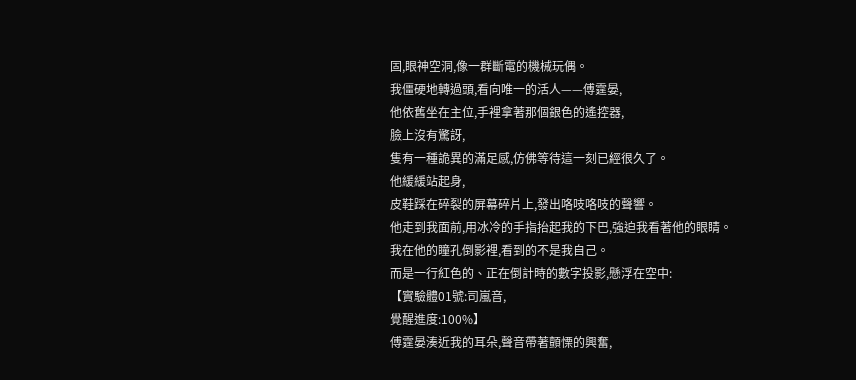固,眼神空洞,像一群斷電的機械玩偶。
我僵硬地轉過頭,看向唯一的活人——傅霆晏,
他依舊坐在主位,手裡拿著那個銀色的遙控器,
臉上沒有驚訝,
隻有一種詭異的滿足感,仿佛等待這一刻已經很久了。
他緩緩站起身,
皮鞋踩在碎裂的屏幕碎片上,發出咯吱咯吱的聲響。
他走到我面前,用冰冷的手指抬起我的下巴,強迫我看著他的眼睛。
我在他的瞳孔倒影裡,看到的不是我自己。
而是一行紅色的、正在倒計時的數字投影,懸浮在空中:
【實驗體01號:司嵐音,
覺醒進度:100%】
傅霆晏湊近我的耳朵,聲音帶著顫慄的興奮,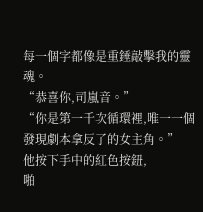每一個字都像是重錘敲擊我的靈魂。
“恭喜你,司嵐音。”
“你是第一千次循環裡,唯一一個發現劇本拿反了的女主角。”
他按下手中的紅色按鈕,
啪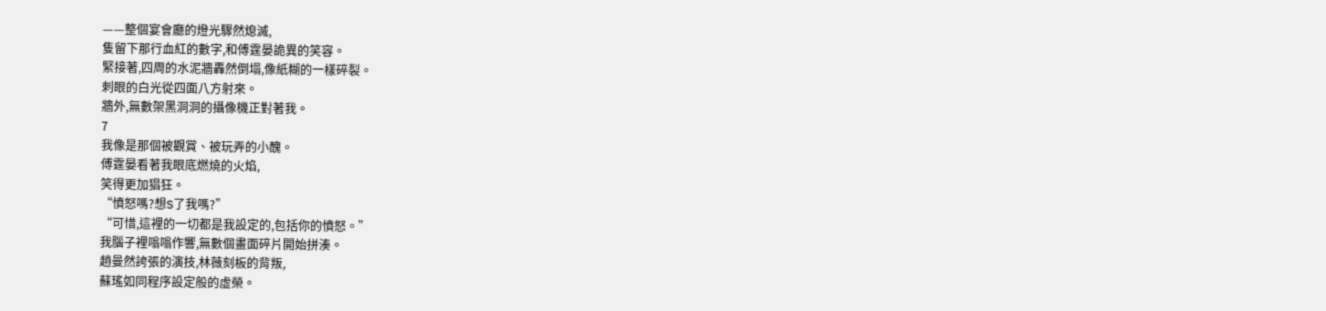——整個宴會廳的燈光驟然熄滅,
隻留下那行血紅的數字,和傅霆晏詭異的笑容。
緊接著,四周的水泥牆轟然倒塌,像紙糊的一樣碎裂。
刺眼的白光從四面八方射來。
牆外,無數架黑洞洞的攝像機正對著我。
7
我像是那個被觀賞、被玩弄的小醜。
傅霆晏看著我眼底燃燒的火焰,
笑得更加猖狂。
“憤怒嗎?想S了我嗎?”
“可惜,這裡的一切都是我設定的,包括你的憤怒。”
我腦子裡嗡嗡作響,無數個畫面碎片開始拼湊。
趙曼然誇張的演技,林薇刻板的背叛,
蘇瑤如同程序設定般的虛榮。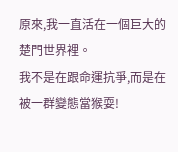原來,我一直活在一個巨大的楚門世界裡。
我不是在跟命運抗爭,而是在被一群變態當猴耍!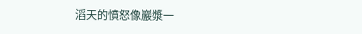滔天的憤怒像巖漿一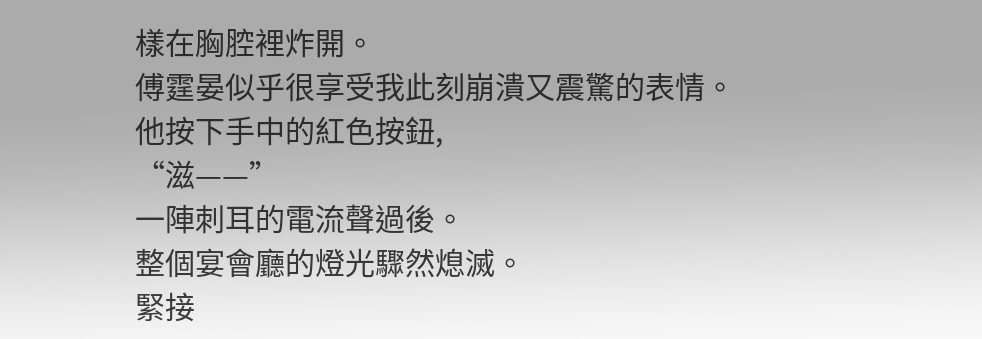樣在胸腔裡炸開。
傅霆晏似乎很享受我此刻崩潰又震驚的表情。
他按下手中的紅色按鈕,
“滋——”
一陣刺耳的電流聲過後。
整個宴會廳的燈光驟然熄滅。
緊接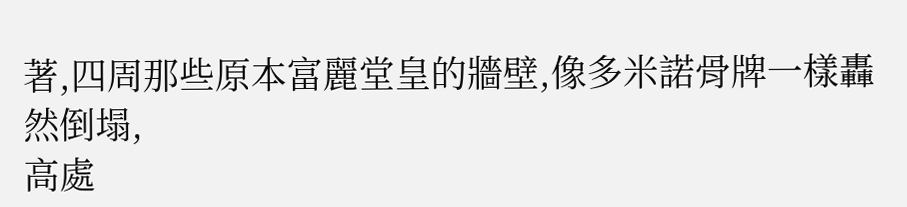著,四周那些原本富麗堂皇的牆壁,像多米諾骨牌一樣轟然倒塌,
高處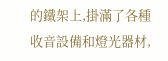的鐵架上,掛滿了各種收音設備和燈光器材,